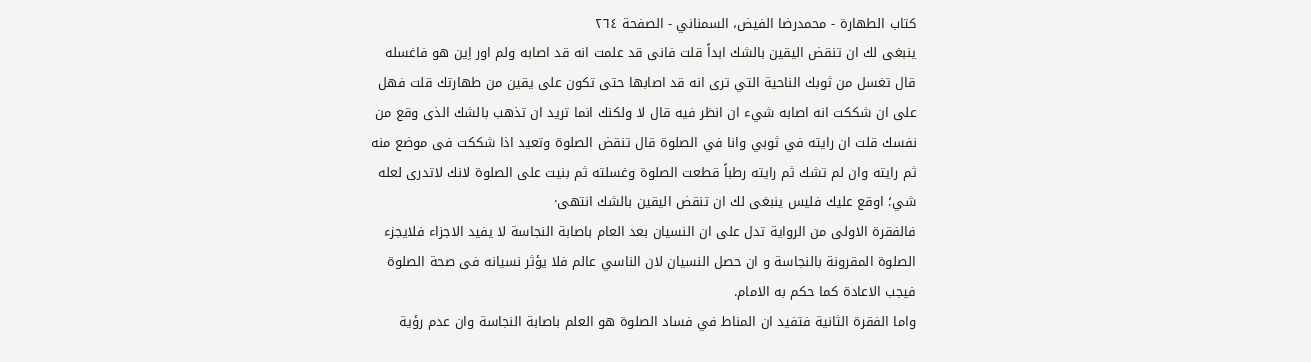كتاب الطهارة - محمدرضا الفيض، السمناني - الصفحة ٢٦٤
ينبغى لك ان تنقض اليقين بالشك ابداً قلت فانى قد علمت انه قد اصابه ولم اور اِین هو فاغسله قال تغسل من ثوبك الناحية التي ترى انه قد اصابها حتى تكون على يقين من طهارتك قلت فهل على ان شككت انه اصابه شيء ان انظر فيه قال لا ولكنك انما تريد ان تذهب بالشك الذى وقع من نفسك قلت ان رايته في ثوبي وانا في الصلوة قال تنقض الصلوة وتعيد اذا شككت فى موضع منه ثم رايته وان لم تشك ثم رايته رطباً قطعت الصلوة وغسلته ثم بنيت على الصلوة لانك لاتدرى لعله شي؛ اوقع عليك فليس ينبغى لك ان تنقض اليقين بالشك انتهى·
فالفقرة الاولى من الرواية تدل على ان النسيان بعد العام باصابة النجاسة لا يفيد الاجزاء فلايجزء الصلوة المقرونة بالنجاسة و ان حصل النسيان لان الناسي عالم فلا يؤثر نسيانه فى صحة الصلوة فيجب الاعادة كما حكم به الامام.
واما الفقرة الثانية فتفيد ان المناط في فساد الصلوة هو العلم باصابة النجاسة وان عدم رؤية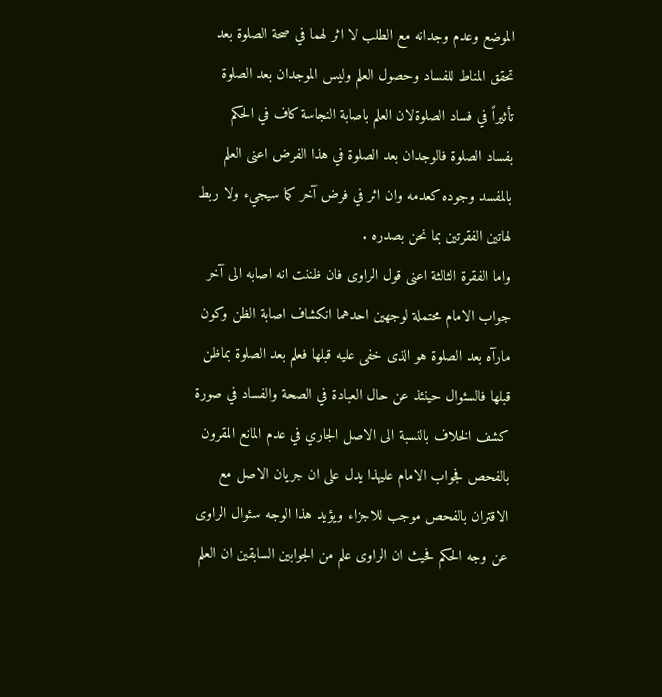الموضع وعدم وجدانه مع الطلب لا اثر لهما في صحة الصلوة بعد تحقق المناط للفساد وحصول العلم وليس الموجدان بعد الصلوة تأثيراً في فساد الصلوةلان العلم باصابة النجاسة كاف في الحكم بفساد الصلوة فالوجدان بعد الصلوة في هذا الفرض اعنى العلم بالمفسد وجوده كعدمه وان اثر في فرض آخر كما سيجيء ولا ربط لهاتين الفقرتين بما نحن بصدره .
واما الفقرة الثالثة اعنى قول الراوى فان ظننت انه اصابه الى آخر جواب الامام محتملة لوجهين احدهما انكشاف اصابة الظن وكون مارآه بعد الصلوة هو الذى خفى عليه قبلها فعلم بعد الصلوة بماظن قبلها فالسئوال حينئذ عن حال العبادة في الصحة والفساد في صورة كشف الخلاف بالنسبة الى الاصل الجاري في عدم المانع المقرون بالفحص فجواب الامام عليهذا يدل على ان جريان الاصل مع الاقتران بالفحص موجب للاجزاء ويؤيد هذا الوجه سئوال الراوى عن وجه الحكم فحيث ان الراوى علم من الجوابين السابقين ان العلم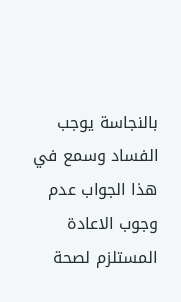بالنجاسة يوجب الفساد وسمع في هذا الجواب عدم وجوب الاعادة المستلزم لصحة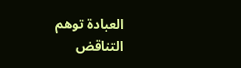العبادة توهم التناقض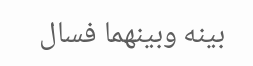بينه وبينهما فسال